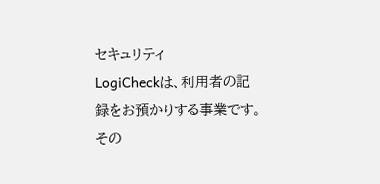セキュリティ
LogiCheckは、利用者の記録をお預かりする事業です。その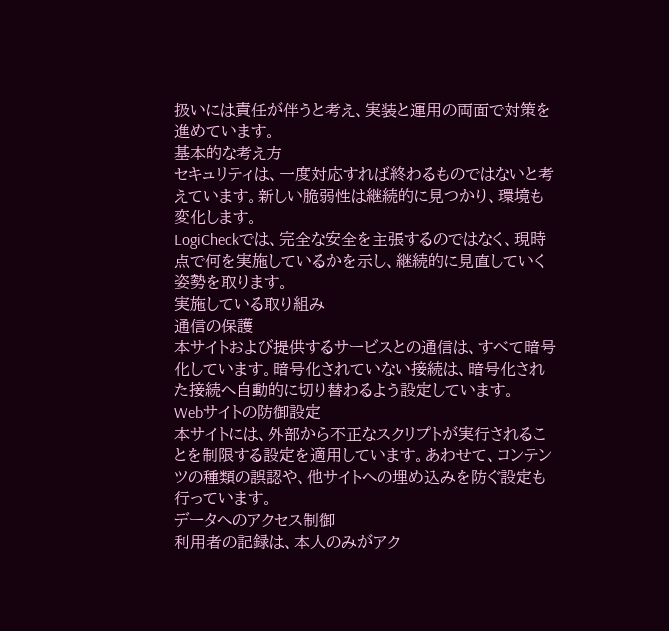扱いには責任が伴うと考え、実装と運用の両面で対策を進めています。
基本的な考え方
セキュリティは、一度対応すれば終わるものではないと考えています。新しい脆弱性は継続的に見つかり、環境も変化します。
LogiCheckでは、完全な安全を主張するのではなく、現時点で何を実施しているかを示し、継続的に見直していく姿勢を取ります。
実施している取り組み
通信の保護
本サイトおよび提供するサービスとの通信は、すべて暗号化しています。暗号化されていない接続は、暗号化された接続へ自動的に切り替わるよう設定しています。
Webサイトの防御設定
本サイトには、外部から不正なスクリプトが実行されることを制限する設定を適用しています。あわせて、コンテンツの種類の誤認や、他サイトへの埋め込みを防ぐ設定も行っています。
データへのアクセス制御
利用者の記録は、本人のみがアク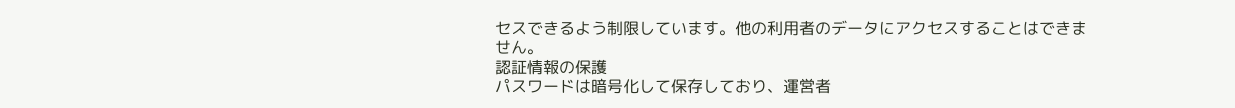セスできるよう制限しています。他の利用者のデータにアクセスすることはできません。
認証情報の保護
パスワードは暗号化して保存しており、運営者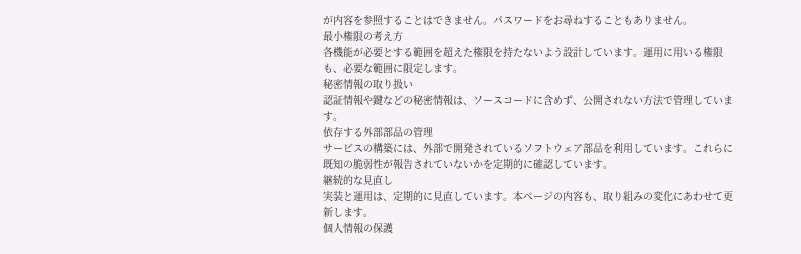が内容を参照することはできません。パスワードをお尋ねすることもありません。
最小権限の考え方
各機能が必要とする範囲を超えた権限を持たないよう設計しています。運用に用いる権限も、必要な範囲に限定します。
秘密情報の取り扱い
認証情報や鍵などの秘密情報は、ソースコードに含めず、公開されない方法で管理しています。
依存する外部部品の管理
サービスの構築には、外部で開発されているソフトウェア部品を利用しています。これらに既知の脆弱性が報告されていないかを定期的に確認しています。
継続的な見直し
実装と運用は、定期的に見直しています。本ページの内容も、取り組みの変化にあわせて更新します。
個人情報の保護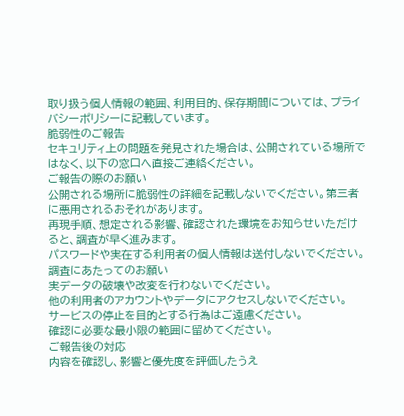取り扱う個人情報の範囲、利用目的、保存期間については、プライバシーポリシーに記載しています。
脆弱性のご報告
セキュリティ上の問題を発見された場合は、公開されている場所ではなく、以下の窓口へ直接ご連絡ください。
ご報告の際のお願い
公開される場所に脆弱性の詳細を記載しないでください。第三者に悪用されるおそれがあります。
再現手順、想定される影響、確認された環境をお知らせいただけると、調査が早く進みます。
パスワードや実在する利用者の個人情報は送付しないでください。
調査にあたってのお願い
実データの破壊や改変を行わないでください。
他の利用者のアカウントやデータにアクセスしないでください。
サービスの停止を目的とする行為はご遠慮ください。
確認に必要な最小限の範囲に留めてください。
ご報告後の対応
内容を確認し、影響と優先度を評価したうえ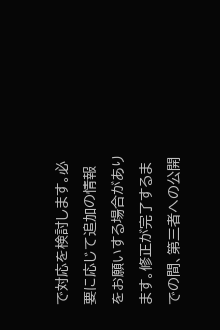で対応を検討します。必要に応じて追加の情報をお願いする場合があります。修正が完了するまでの間、第三者への公開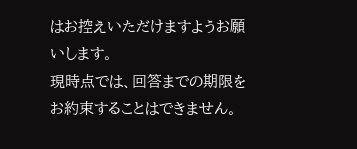はお控えいただけますようお願いします。
現時点では、回答までの期限をお約束することはできません。